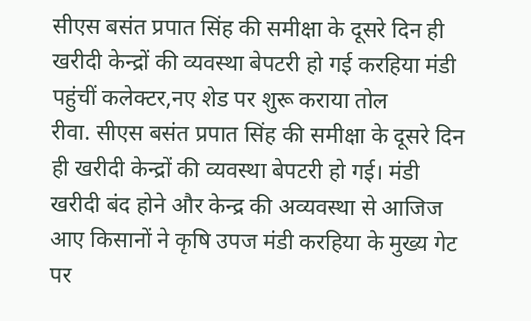सीएस बसंत प्रपात सिंह की समीक्षा के दूसरे दिन ही खरीदी केन्द्रों की व्यवस्था बेपटरी हो गई करहिया मंडी पहुंचीं कलेक्टर,नए शेड पर शुरू कराया तोल
रीवा. सीएस बसंत प्रपात सिंह की समीक्षा के दूसरे दिन ही खरीदी केन्द्रों की व्यवस्था बेपटरी हो गई। मंडी खरीदी बंद होने और केन्द्र की अव्यवस्था से आजिज आए किसानों ने कृषि उपज मंडी करहिया के मुख्य गेट पर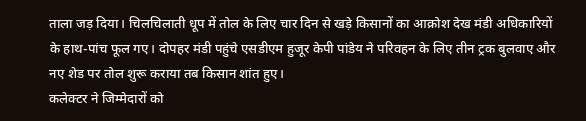ताला जड़ दिया। चिलचिलाती धूप में तोल के लिए चार दिन से खड़े किसानों का आक्रोश देख मंडी अधिकारियों के हाथ-पांच फूल गए। दोपहर मंडी पहुंचे एसडीएम हुजूर केपी पांडेय ने परिवहन के लिए तीन ट्रक बुलवाए और नए शेड पर तोल शुरू कराया तब किसान शांत हुए।
कलेक्टर ने जिम्मेदारों को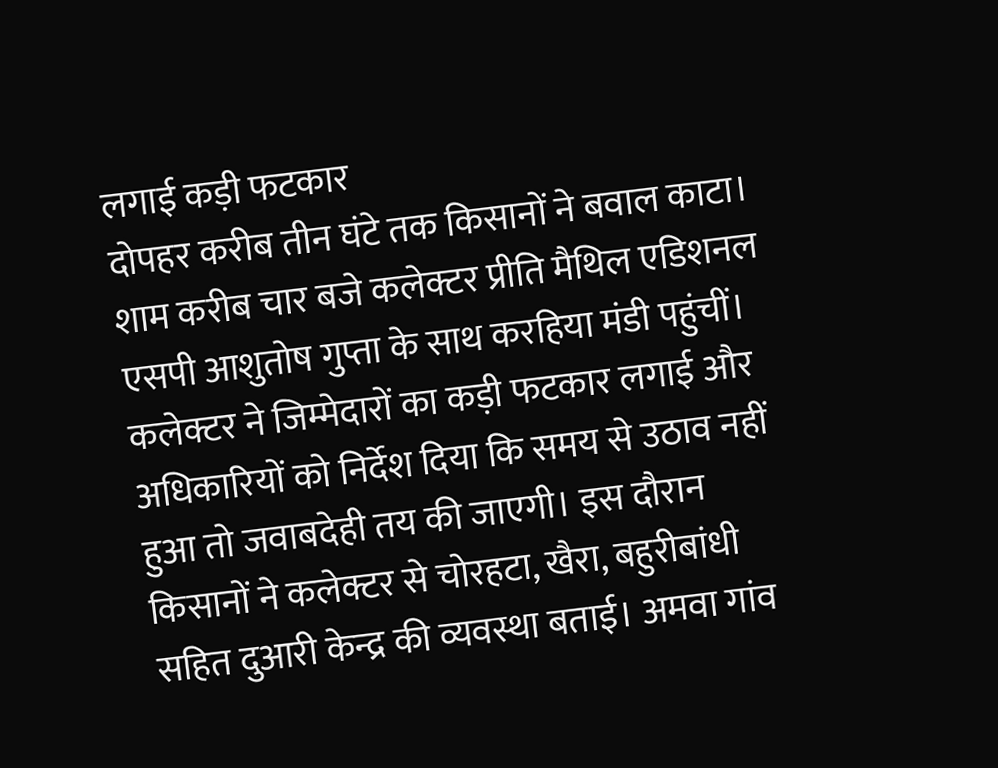लगाई कड़ी फटकार
दोपहर करीब तीन घंटे तक किसानों ने बवाल काटा। शाम करीब चार बजे कलेक्टर प्रीति मैथिल एडिशनल एसपी आशुतोष गुप्ता के साथ करहिया मंडी पहुंचीं। कलेक्टर ने जिम्मेदारों का कड़ी फटकार लगाई और अधिकारियों को निर्देश दिया कि समय से उठाव नहीं हुआ तो जवाबदेही तय की जाएगी। इस दौरान किसानों ने कलेक्टर से चोरहटा, खैरा, बहुरीबांधी सहित दुआरी केन्द्र की व्यवस्था बताई। अमवा गांव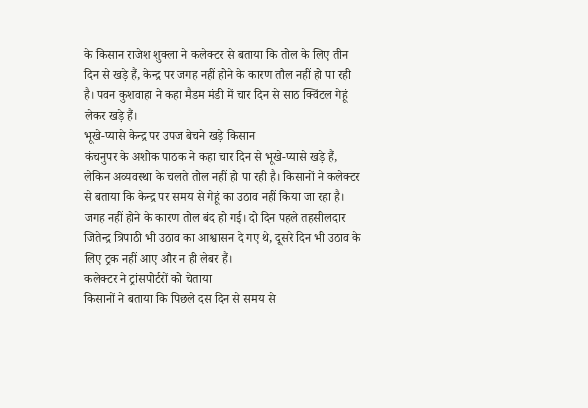के किसान राजेश शुक्ला ने कलेक्टर से बताया कि तोल के लिए तीन दिन से खड़े हैं, केन्द्र पर जगह नहीं होने के कारण तौल नहीं हो पा रही है। पवन कुशवाहा ने कहा मैडम मंडी में चार दिन से साठ क्विंटल गेहूं लेकर खड़े हैं।
भूखे-प्यासे केन्द्र पर उपज बेचने खड़े किसान
कंचनुपर के अशोक पाठक ने कहा चार दिन से भूखे-प्यासे खड़े हैं, लेकिन अव्यवस्था के चलते तोल नहीं हो पा रही है। किसानों ने कलेक्टर से बताया कि केन्द्र पर समय से गेहूं का उठाव नहीं किया जा रहा है। जगह नहीं होने के कारण तोल बंद हो गई। दो दिन पहले तहसीलदार जितेन्द्र त्रिपाठी भी उठाव का आश्वासन दे गए थे, दूसरे दिन भी उठाव के लिए ट्रक नहीं आए और न ही लेबर हैं।
कलेक्टर ने ट्रांसपोर्टरों को चेताया
किसानों ने बताया कि पिछले दस दिन से समय से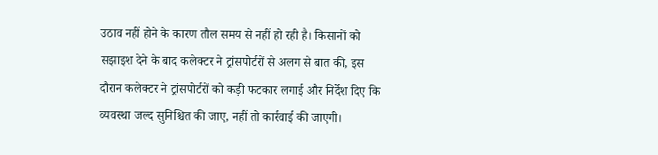उठाव नहीं होने के कारण तौल समय से नहीं हो रही है। किसानों को सझाइश देने के बाद कलेक्टर ने ट्रांसपोर्टरों से अलग से बात की, इस दौरान कलेक्टर ने ट्रांसपोर्टरों को कड़ी फटकार लगाई और निर्देश दिए कि व्यवस्था जल्द सुनिश्चित की जाए, नहीं तो कार्रवाई की जाएगी।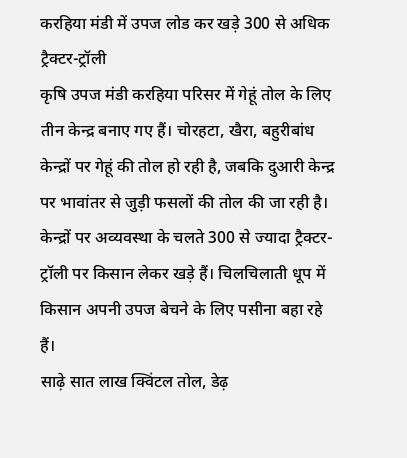करहिया मंडी में उपज लोड कर खड़े 300 से अधिक ट्रैक्टर-ट्रॉली
कृषि उपज मंडी करहिया परिसर में गेहूं तोल के लिए तीन केन्द्र बनाए गए हैं। चोरहटा, खैरा, बहुरीबांध केन्द्रों पर गेहूं की तोल हो रही है, जबकि दुआरी केन्द्र पर भावांतर से जुड़ी फसलों की तोल की जा रही है। केन्द्रों पर अव्यवस्था के चलते 300 से ज्यादा ट्रैक्टर-ट्रॉली पर किसान लेकर खड़े हैं। चिलचिलाती धूप में किसान अपनी उपज बेचने के लिए पसीना बहा रहे हैं।
साढ़े सात लाख क्विंटल तोल, डेढ़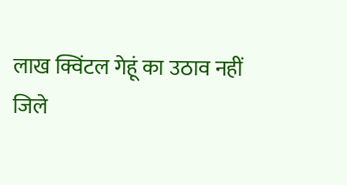लाख क्विंटल गेहूं का उठाव नहीं
जिले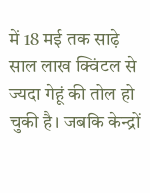में 18 मई तक साढ़े साल लाख क्विंटल से ज्यदा गेहूं की तोल हो चुकी है। जबकि केन्द्रों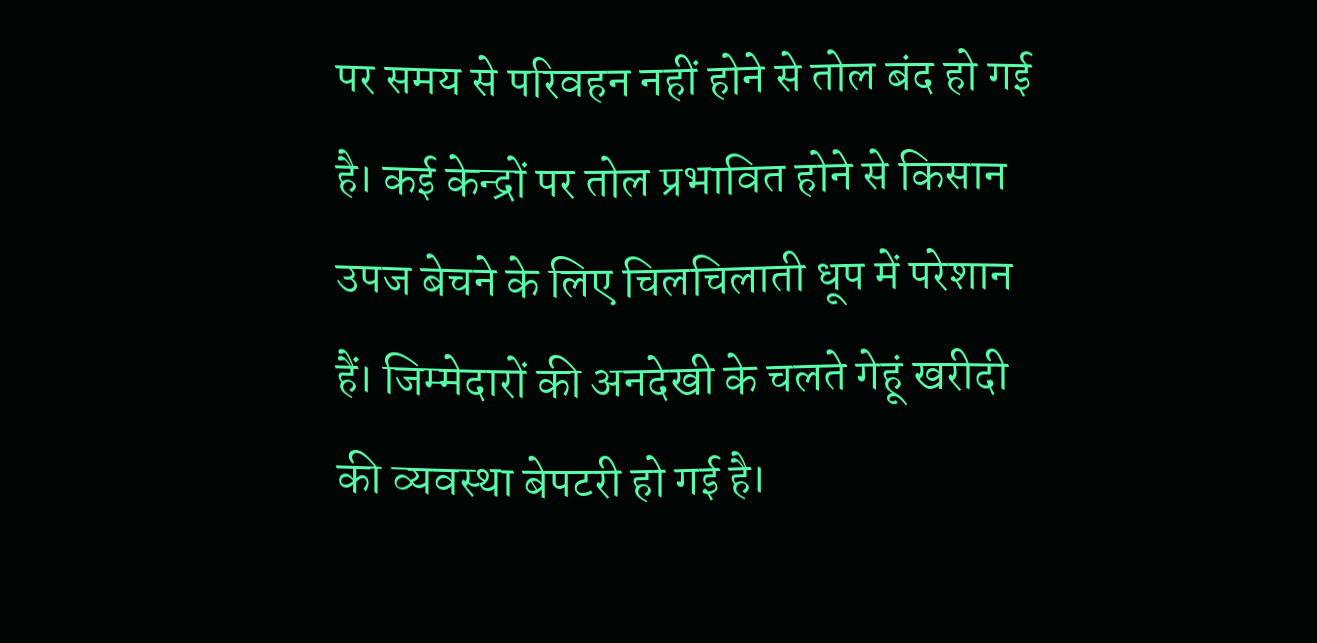पर समय से परिवहन नहीं होने से तोल बंद हो गई है। कई केन्द्रों पर तोल प्रभावित होने से किसान उपज बेचने के लिए चिलचिलाती धूप में परेशान हैं। जिम्मेदारों की अनदेखी के चलते गेहूं खरीदी की व्यवस्था बेपटरी हो गई है।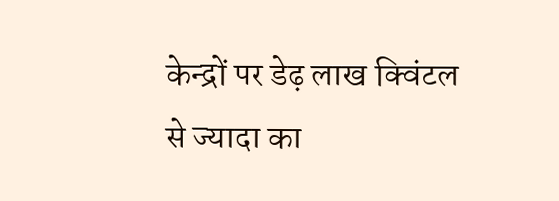केन्द्रों पर डेढ़ लाख क्विंटल से ज्यादा का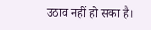उठाव नहीं हो सका है।